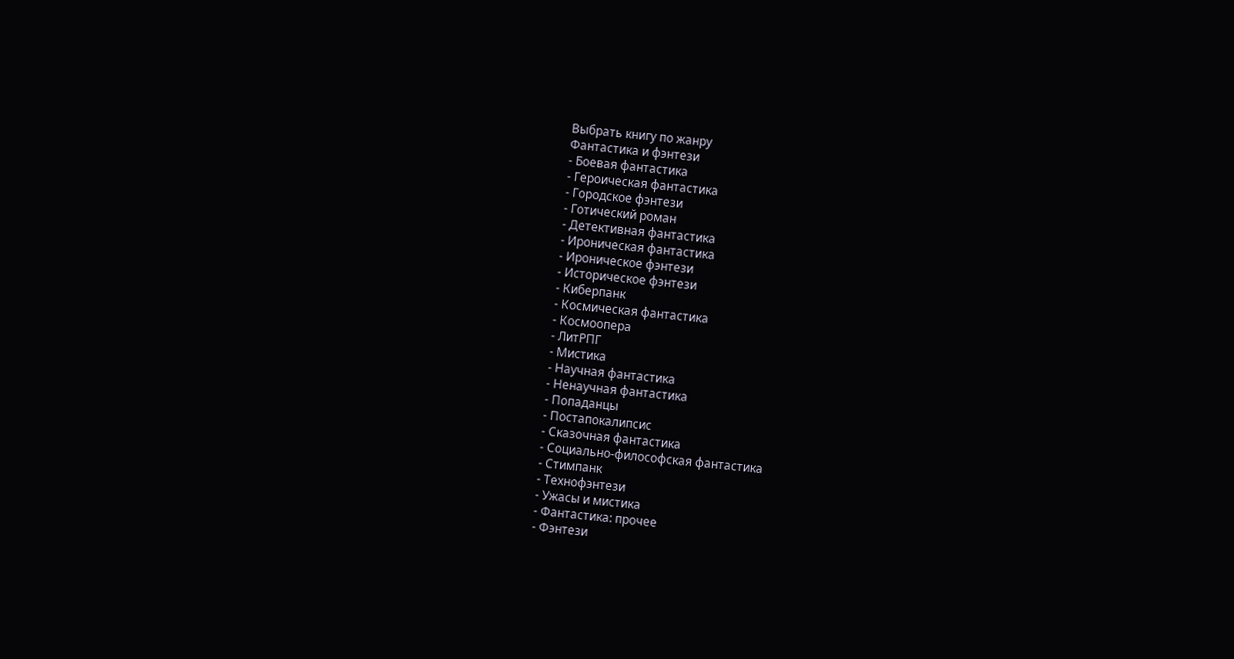Выбрать книгу по жанру
Фантастика и фэнтези
- Боевая фантастика
- Героическая фантастика
- Городское фэнтези
- Готический роман
- Детективная фантастика
- Ироническая фантастика
- Ироническое фэнтези
- Историческое фэнтези
- Киберпанк
- Космическая фантастика
- Космоопера
- ЛитРПГ
- Мистика
- Научная фантастика
- Ненаучная фантастика
- Попаданцы
- Постапокалипсис
- Сказочная фантастика
- Социально-философская фантастика
- Стимпанк
- Технофэнтези
- Ужасы и мистика
- Фантастика: прочее
- Фэнтези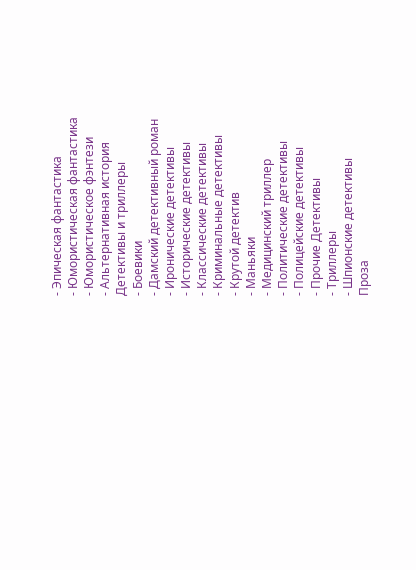- Эпическая фантастика
- Юмористическая фантастика
- Юмористическое фэнтези
- Альтернативная история
Детективы и триллеры
- Боевики
- Дамский детективный роман
- Иронические детективы
- Исторические детективы
- Классические детективы
- Криминальные детективы
- Крутой детектив
- Маньяки
- Медицинский триллер
- Политические детективы
- Полицейские детективы
- Прочие Детективы
- Триллеры
- Шпионские детективы
Проза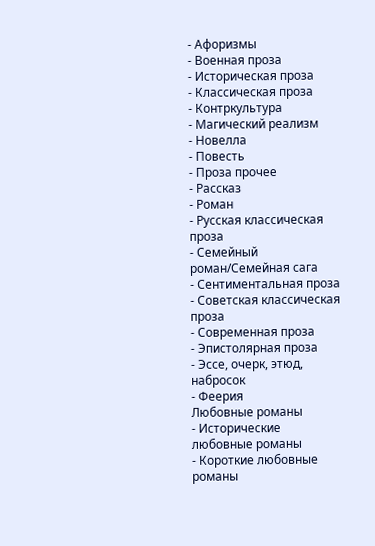- Афоризмы
- Военная проза
- Историческая проза
- Классическая проза
- Контркультура
- Магический реализм
- Новелла
- Повесть
- Проза прочее
- Рассказ
- Роман
- Русская классическая проза
- Семейный роман/Семейная сага
- Сентиментальная проза
- Советская классическая проза
- Современная проза
- Эпистолярная проза
- Эссе, очерк, этюд, набросок
- Феерия
Любовные романы
- Исторические любовные романы
- Короткие любовные романы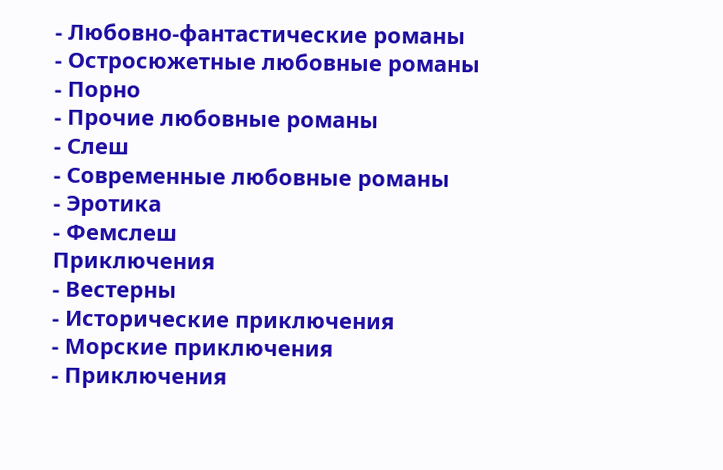- Любовно-фантастические романы
- Остросюжетные любовные романы
- Порно
- Прочие любовные романы
- Слеш
- Современные любовные романы
- Эротика
- Фемслеш
Приключения
- Вестерны
- Исторические приключения
- Морские приключения
- Приключения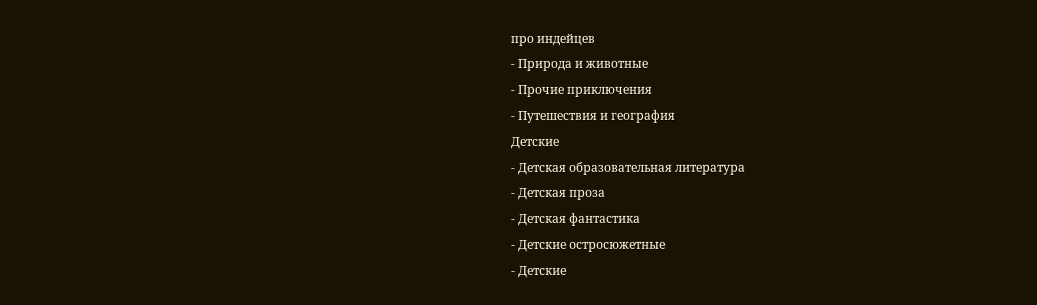про индейцев
- Природа и животные
- Прочие приключения
- Путешествия и география
Детские
- Детская образовательная литература
- Детская проза
- Детская фантастика
- Детские остросюжетные
- Детские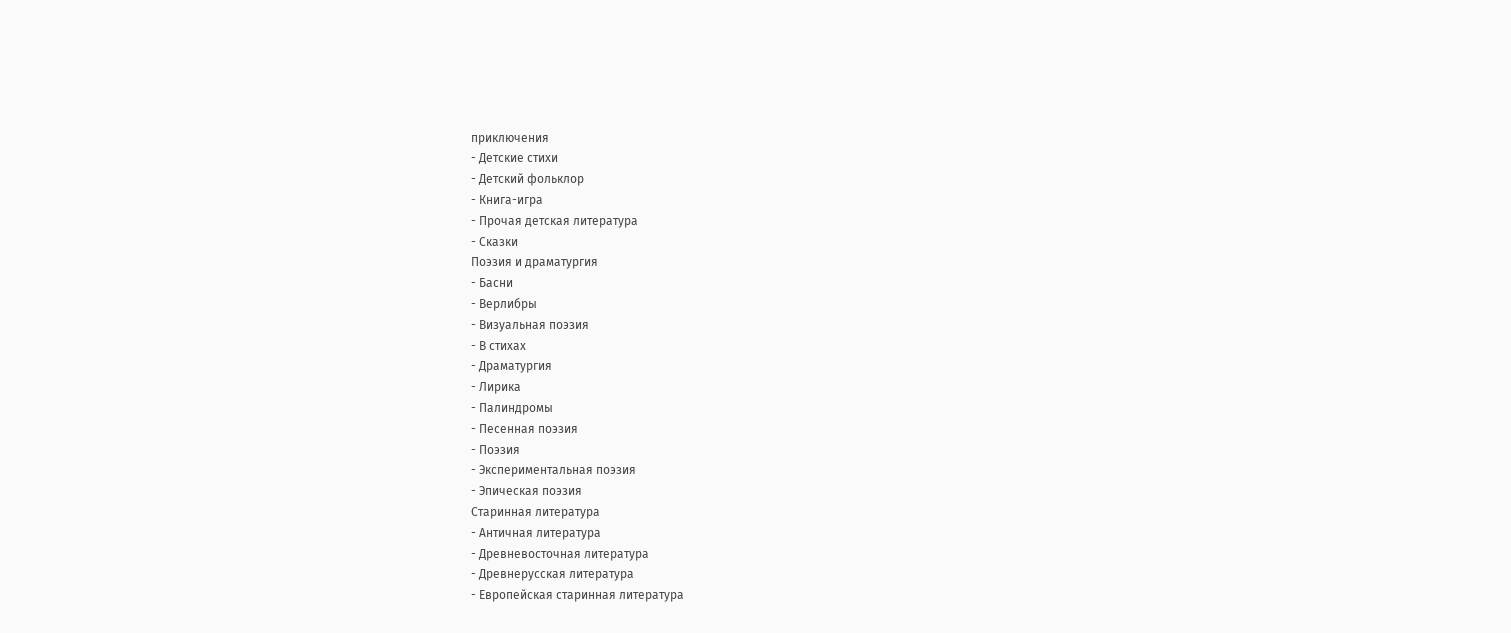приключения
- Детские стихи
- Детский фольклор
- Книга-игра
- Прочая детская литература
- Сказки
Поэзия и драматургия
- Басни
- Верлибры
- Визуальная поэзия
- В стихах
- Драматургия
- Лирика
- Палиндромы
- Песенная поэзия
- Поэзия
- Экспериментальная поэзия
- Эпическая поэзия
Старинная литература
- Античная литература
- Древневосточная литература
- Древнерусская литература
- Европейская старинная литература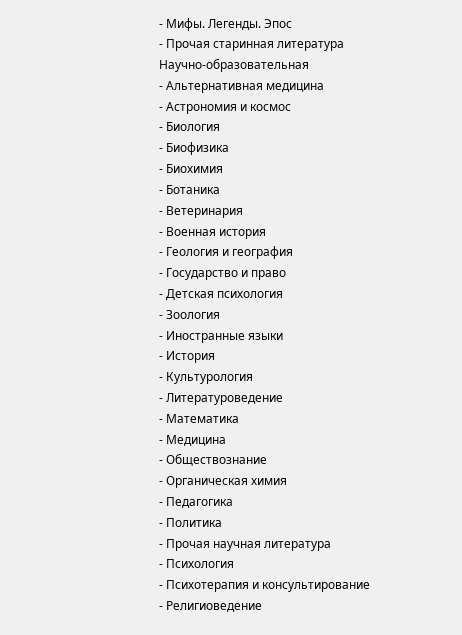- Мифы. Легенды. Эпос
- Прочая старинная литература
Научно-образовательная
- Альтернативная медицина
- Астрономия и космос
- Биология
- Биофизика
- Биохимия
- Ботаника
- Ветеринария
- Военная история
- Геология и география
- Государство и право
- Детская психология
- Зоология
- Иностранные языки
- История
- Культурология
- Литературоведение
- Математика
- Медицина
- Обществознание
- Органическая химия
- Педагогика
- Политика
- Прочая научная литература
- Психология
- Психотерапия и консультирование
- Религиоведение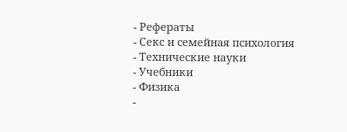- Рефераты
- Секс и семейная психология
- Технические науки
- Учебники
- Физика
-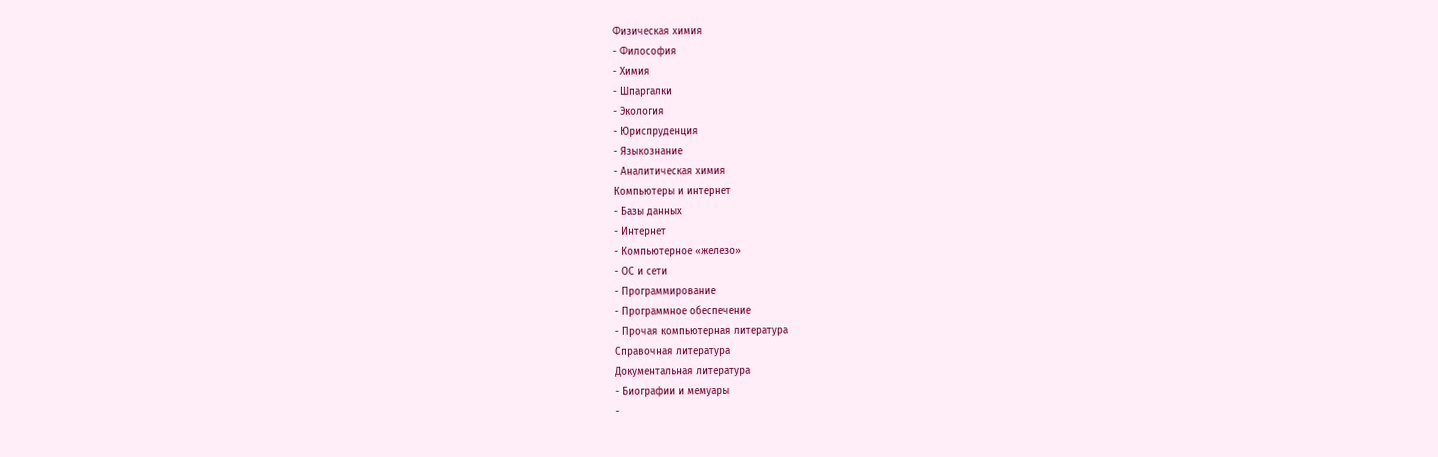Физическая химия
- Философия
- Химия
- Шпаргалки
- Экология
- Юриспруденция
- Языкознание
- Аналитическая химия
Компьютеры и интернет
- Базы данных
- Интернет
- Компьютерное «железо»
- ОС и сети
- Программирование
- Программное обеспечение
- Прочая компьютерная литература
Справочная литература
Документальная литература
- Биографии и мемуары
-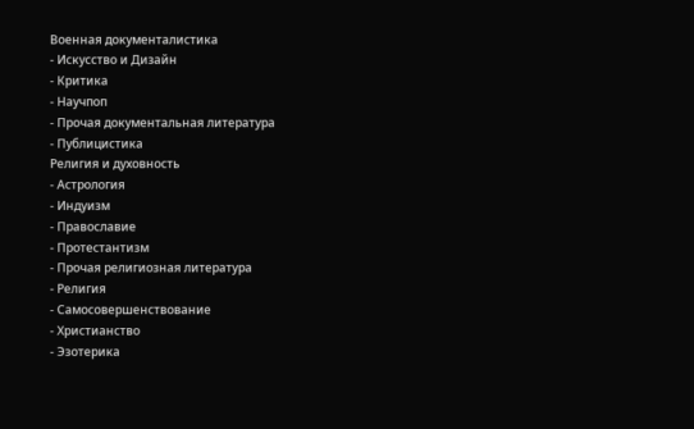Военная документалистика
- Искусство и Дизайн
- Критика
- Научпоп
- Прочая документальная литература
- Публицистика
Религия и духовность
- Астрология
- Индуизм
- Православие
- Протестантизм
- Прочая религиозная литература
- Религия
- Самосовершенствование
- Христианство
- Эзотерика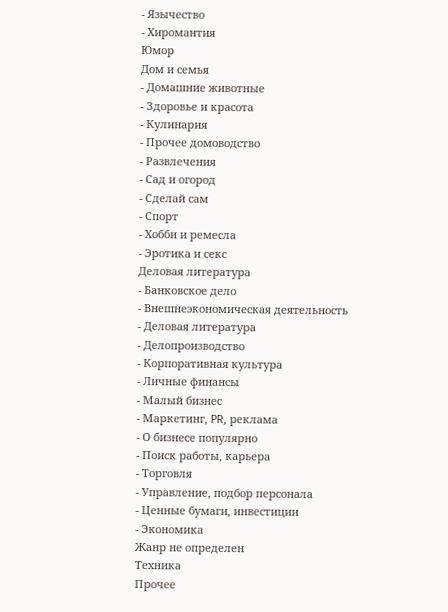- Язычество
- Хиромантия
Юмор
Дом и семья
- Домашние животные
- Здоровье и красота
- Кулинария
- Прочее домоводство
- Развлечения
- Сад и огород
- Сделай сам
- Спорт
- Хобби и ремесла
- Эротика и секс
Деловая литература
- Банковское дело
- Внешнеэкономическая деятельность
- Деловая литература
- Делопроизводство
- Корпоративная культура
- Личные финансы
- Малый бизнес
- Маркетинг, PR, реклама
- О бизнесе популярно
- Поиск работы, карьера
- Торговля
- Управление, подбор персонала
- Ценные бумаги, инвестиции
- Экономика
Жанр не определен
Техника
Прочее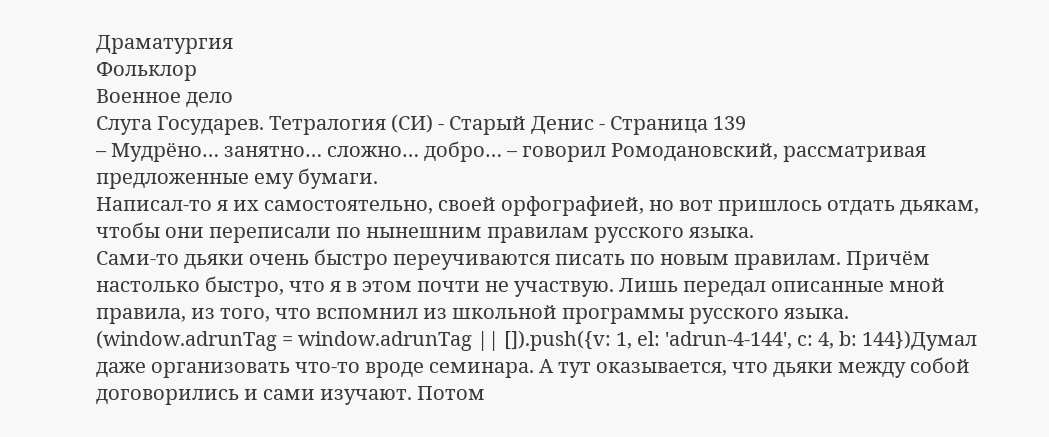Драматургия
Фольклор
Военное дело
Слуга Государев. Тетралогия (СИ) - Старый Денис - Страница 139
– Мудрёно… занятно… сложно… добро… – говорил Ромодановский, рассматривая предложенные ему бумаги.
Написал‑то я их самостоятельно, своей орфографией, но вот пришлось отдать дьякам, чтобы они переписали по нынешним правилам русского языка.
Сами‑то дьяки очень быстро переучиваются писать по новым правилам. Причём настолько быстро, что я в этом почти не участвую. Лишь передал описанные мной правила, из того, что вспомнил из школьной программы русского языка.
(window.adrunTag = window.adrunTag || []).push({v: 1, el: 'adrun-4-144', c: 4, b: 144})Думал даже организовать что‑то вроде семинара. А тут оказывается, что дьяки между собой договорились и сами изучают. Потом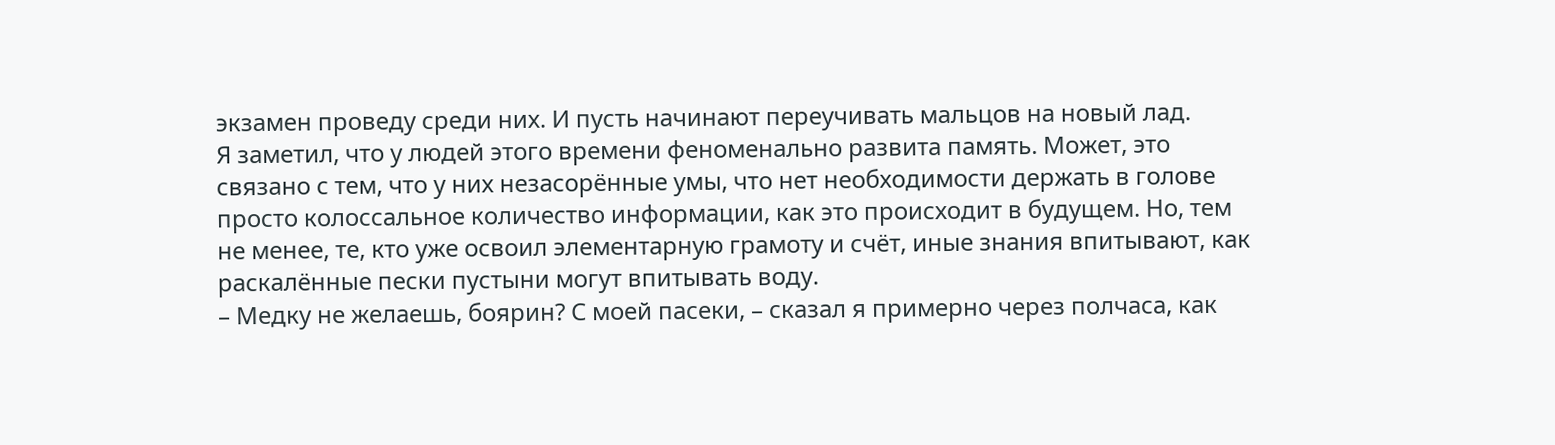экзамен проведу среди них. И пусть начинают переучивать мальцов на новый лад.
Я заметил, что у людей этого времени феноменально развита память. Может, это связано с тем, что у них незасорённые умы, что нет необходимости держать в голове просто колоссальное количество информации, как это происходит в будущем. Но, тем не менее, те, кто уже освоил элементарную грамоту и счёт, иные знания впитывают, как раскалённые пески пустыни могут впитывать воду.
– Медку не желаешь, боярин? С моей пасеки, – сказал я примерно через полчаса, как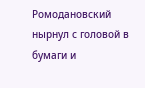Ромодановский нырнул с головой в бумаги и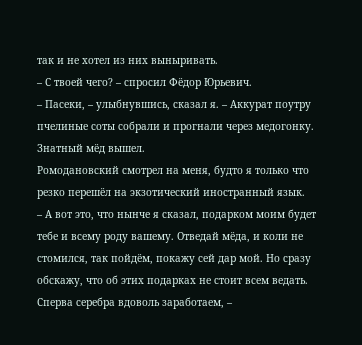так и не хотел из них выныривать.
– С твоей чего? – спросил Фёдор Юрьевич.
– Пасеки, – улыбнувшись, сказал я. – Аккурат поутру пчелиные соты собрали и прогнали через медогонку. Знатный мёд вышел.
Ромодановский смотрел на меня, будто я только что резко перешёл на экзотический иностранный язык.
– А вот это, что нынче я сказал, подарком моим будет тебе и всему роду вашему. Отведай мёда, и коли не стомился, так пойдём, покажу сей дар мой. Но сразу обскажу, что об этих подарках не стоит всем ведать. Сперва серебра вдоволь заработаем, –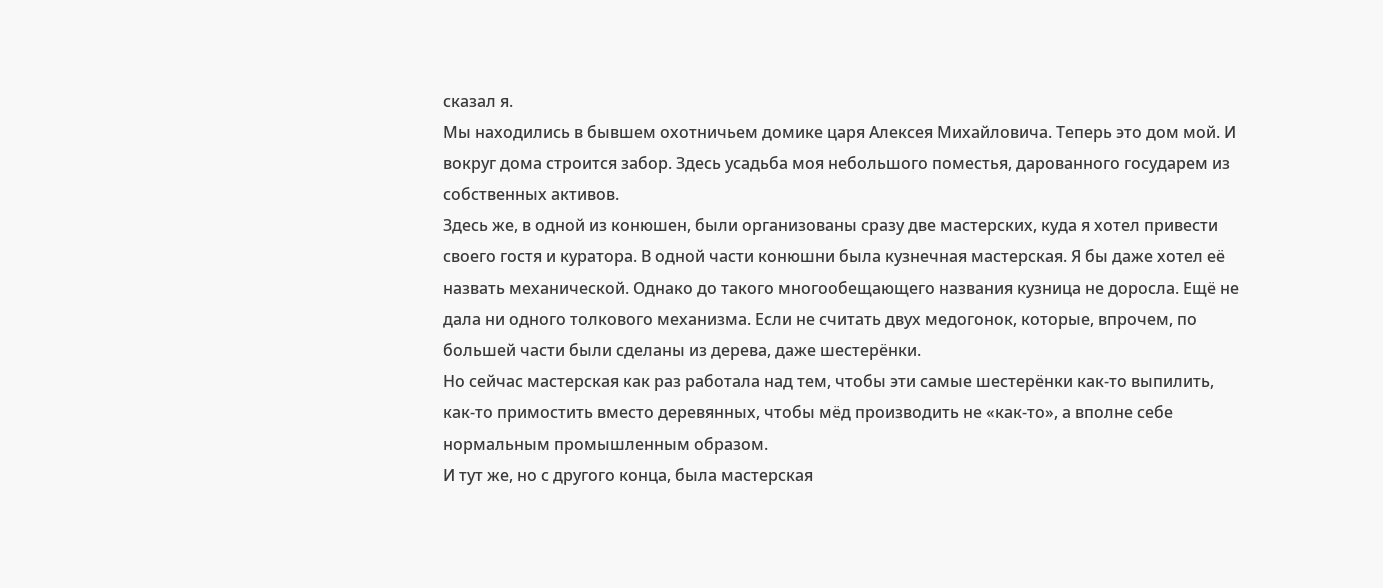сказал я.
Мы находились в бывшем охотничьем домике царя Алексея Михайловича. Теперь это дом мой. И вокруг дома строится забор. Здесь усадьба моя небольшого поместья, дарованного государем из собственных активов.
Здесь же, в одной из конюшен, были организованы сразу две мастерских, куда я хотел привести своего гостя и куратора. В одной части конюшни была кузнечная мастерская. Я бы даже хотел её назвать механической. Однако до такого многообещающего названия кузница не доросла. Ещё не дала ни одного толкового механизма. Если не считать двух медогонок, которые, впрочем, по большей части были сделаны из дерева, даже шестерёнки.
Но сейчас мастерская как раз работала над тем, чтобы эти самые шестерёнки как‑то выпилить, как‑то примостить вместо деревянных, чтобы мёд производить не «как‑то», а вполне себе нормальным промышленным образом.
И тут же, но с другого конца, была мастерская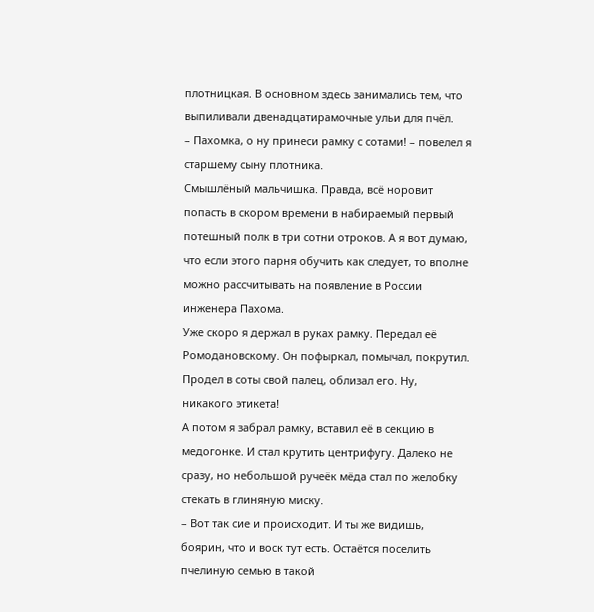плотницкая. В основном здесь занимались тем, что выпиливали двенадцатирамочные ульи для пчёл.
– Пахомка, о ну принеси рамку с сотами! – повелел я старшему сыну плотника.
Смышлёный мальчишка. Правда, всё норовит попасть в скором времени в набираемый первый потешный полк в три сотни отроков. А я вот думаю, что если этого парня обучить как следует, то вполне можно рассчитывать на появление в России инженера Пахома.
Уже скоро я держал в руках рамку. Передал её Ромодановскому. Он пофыркал, помычал, покрутил. Продел в соты свой палец, облизал его. Ну, никакого этикета!
А потом я забрал рамку, вставил её в секцию в медогонке. И стал крутить центрифугу. Далеко не сразу, но небольшой ручеёк мёда стал по желобку стекать в глиняную миску.
– Вот так сие и происходит. И ты же видишь, боярин, что и воск тут есть. Остаётся поселить пчелиную семью в такой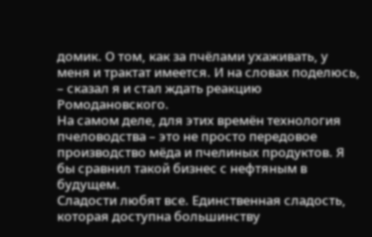домик. О том, как за пчёлами ухаживать, у меня и трактат имеется. И на словах поделюсь, – сказал я и стал ждать реакцию Ромодановского.
На самом деле, для этих времён технология пчеловодства – это не просто передовое производство мёда и пчелиных продуктов. Я бы сравнил такой бизнес с нефтяным в будущем.
Сладости любят все. Единственная сладость, которая доступна большинству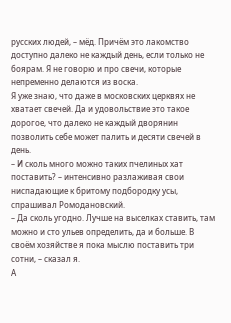русских людей, – мёд. Причём это лакомство доступно далеко не каждый день, если только не боярам. Я не говорю и про свечи, которые непременно делаются из воска.
Я уже знаю, что даже в московских церквях не хватает свечей. Да и удовольствие это такое дорогое, что далеко не каждый дворянин позволить себе может палить и десяти свечей в день.
– И сколь много можно таких пчелиных хат поставить? – интенсивно разлаживая свои ниспадающие к бритому подбородку усы, спрашивал Ромодановский.
– Да сколь угодно. Лучше на выселках ставить, там можно и сто ульев определить, да и больше. В своём хозяйстве я пока мыслю поставить три сотни, – сказал я.
А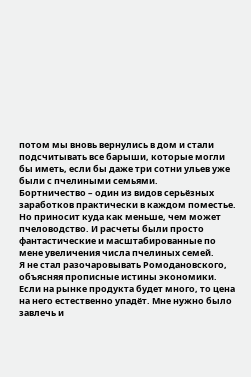потом мы вновь вернулись в дом и стали подсчитывать все барыши, которые могли бы иметь, если бы даже три сотни ульев уже были с пчелиными семьями.
Бортничество – один из видов серьёзных заработков практически в каждом поместье. Но приносит куда как меньше, чем может пчеловодство. И расчеты были просто фантастические и масштабированные по мене увеличения числа пчелиных семей.
Я не стал разочаровывать Ромодановского, объясняя прописные истины экономики. Если на рынке продукта будет много, то цена на него естественно упадёт. Мне нужно было завлечь и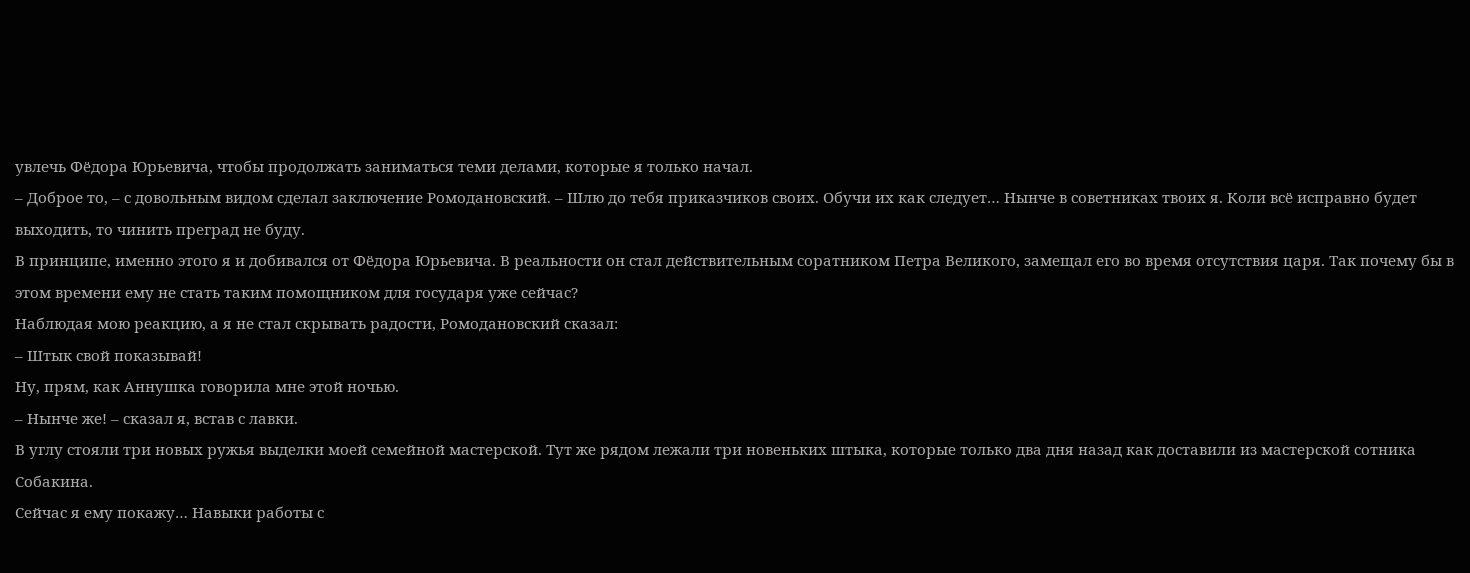увлечь Фёдора Юрьевича, чтобы продолжать заниматься теми делами, которые я только начал.
– Доброе то, – с довольным видом сделал заключение Ромодановский. – Шлю до тебя приказчиков своих. Обучи их как следует… Нынче в советниках твоих я. Коли всё исправно будет выходить, то чинить преград не буду.
В принципе, именно этого я и добивался от Фёдора Юрьевича. В реальности он стал действительным соратником Петра Великого, замещал его во время отсутствия царя. Так почему бы в этом времени ему не стать таким помощником для государя уже сейчас?
Наблюдая мою реакцию, а я не стал скрывать радости, Ромодановский сказал:
– Штык свой показывай!
Ну, прям, как Аннушка говорила мне этой ночью.
– Нынче же! – сказал я, встав с лавки.
В углу стояли три новых ружья выделки моей семейной мастерской. Тут же рядом лежали три новеньких штыка, которые только два дня назад как доставили из мастерской сотника Собакина.
Сейчас я ему покажу… Навыки работы с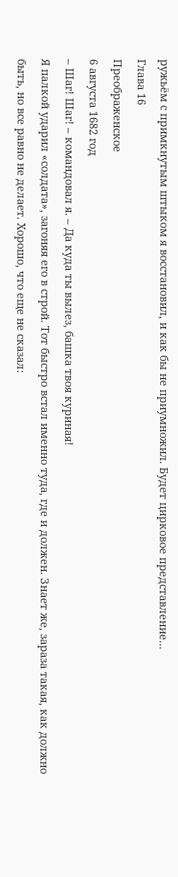ружьём с примкнутым штыком я восстановил, и как бы не приумножил. Будет цирковое представление…
Глава 16
Преображенское
6 августа 1682 год
– Шаг! Шаг! – командовал я. – Да куда ты вылез, башка твоя куриная!
Я палкой ударил «солдата», загоняя его в строй. Тот быстро встал именно туда, где и должен. Знает же, зараза такая, как должно быть, но все равно не делает. Хорошо, что еще не сказал: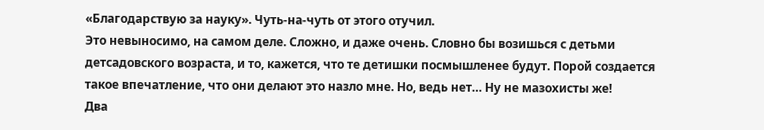«Благодарствую за науку». Чуть‑на‑чуть от этого отучил.
Это невыносимо, на самом деле. Сложно, и даже очень. Словно бы возишься с детьми детсадовского возраста, и то, кажется, что те детишки посмышленее будут. Порой создается такое впечатление, что они делают это назло мне. Но, ведь нет… Ну не мазохисты же!
Два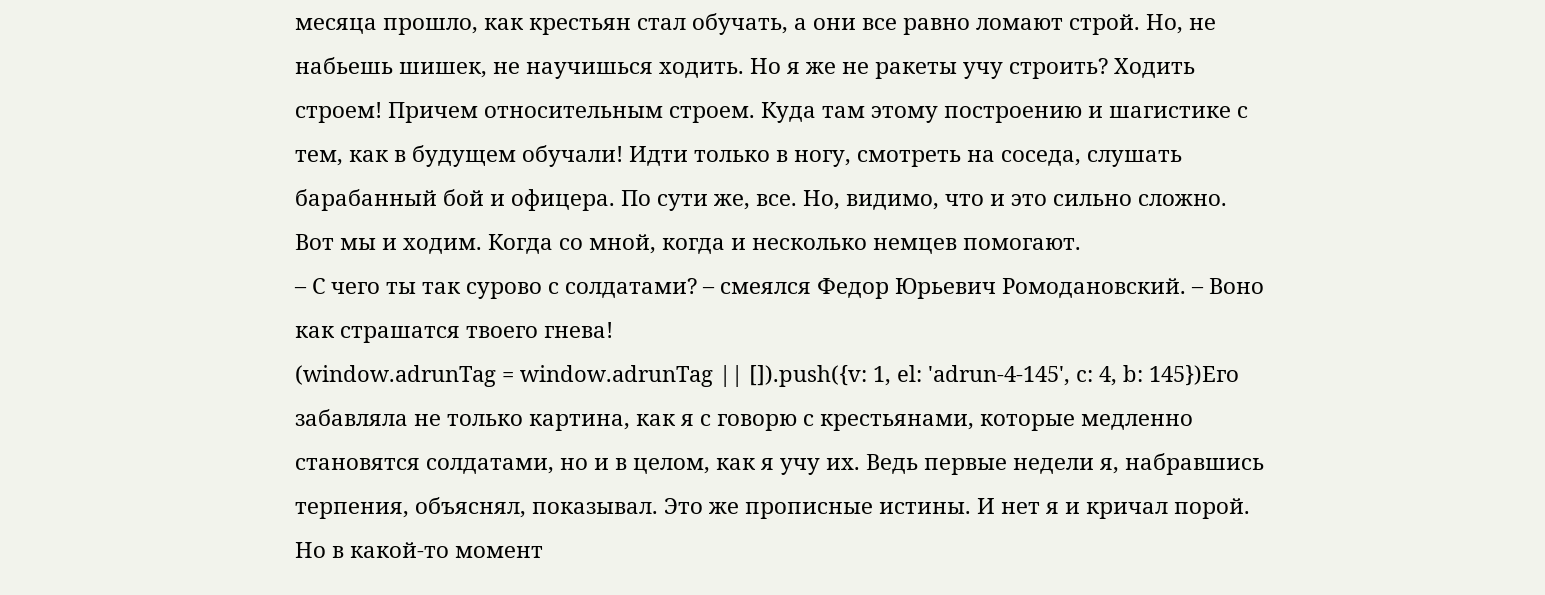месяца прошло, как крестьян стал обучать, а они все равно ломают строй. Но, не набьешь шишек, не научишься ходить. Но я же не ракеты учу строить? Ходить строем! Причем относительным строем. Куда там этому построению и шагистике с тем, как в будущем обучали! Идти только в ногу, смотреть на соседа, слушать барабанный бой и офицера. По сути же, все. Но, видимо, что и это сильно сложно.
Вот мы и ходим. Когда со мной, когда и несколько немцев помогают.
– С чего ты так сурово с солдатами? – смеялся Федор Юрьевич Ромодановский. – Воно как страшатся твоего гнева!
(window.adrunTag = window.adrunTag || []).push({v: 1, el: 'adrun-4-145', c: 4, b: 145})Его забавляла не только картина, как я с говорю с крестьянами, которые медленно становятся солдатами, но и в целом, как я учу их. Ведь первые недели я, набравшись терпения, объяснял, показывал. Это же прописные истины. И нет я и кричал порой. Но в какой‑то момент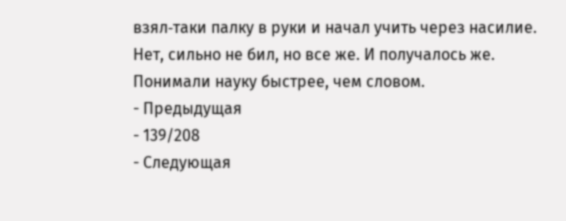взял‑таки палку в руки и начал учить через насилие. Нет, сильно не бил, но все же. И получалось же. Понимали науку быстрее, чем словом.
- Предыдущая
- 139/208
- Следующая